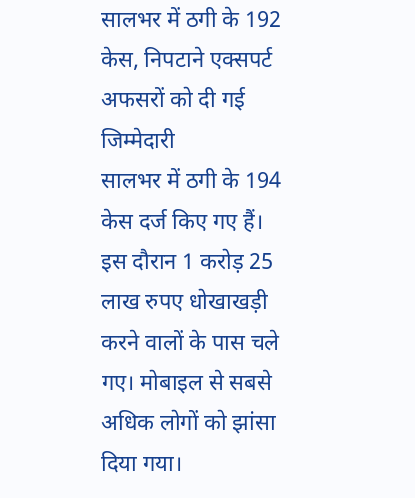सालभर में ठगी के 192 केस, निपटाने एक्सपर्ट अफसरों को दी गई जिम्मेदारी
सालभर में ठगी के 194 केस दर्ज किए गए हैं। इस दौरान 1 करोड़ 25 लाख रुपए धोखाखड़ी करने वालों के पास चले गए। मोबाइल से सबसे अधिक लोगों को झांसा दिया गया।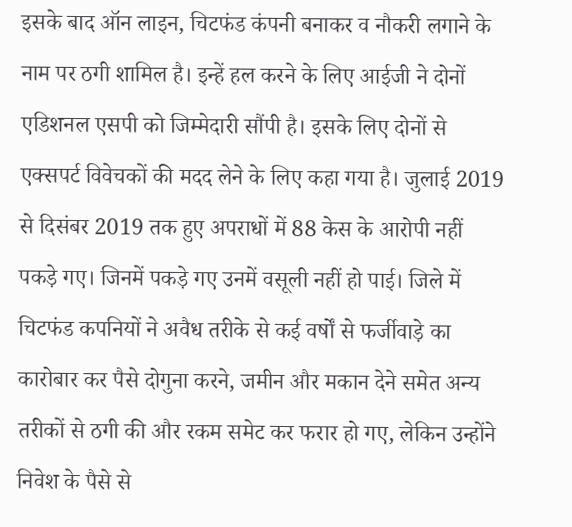इसके बाद ऑन लाइन, चिटफंड कंपनी बनाकर व नौकरी लगाने के नाम पर ठगी शामिल है। इन्हें हल करने के लिए आईजी ने दोनों एडिशनल एसपी को जिम्मेदारी सौंपी है। इसके लिए दोनों से एक्सपर्ट विवेचकों की मदद लेने के लिए कहा गया है। जुलाई 2019 से दिसंबर 2019 तक हुए अपराधों में 88 केस के आरोपी नहीं पकड़े गए। जिनमें पकड़े गए उनमें वसूली नहीं हो पाई। जिले में चिटफंड कपनियों ने अवैध तरीके से कई वर्षों से फर्जीवाड़े का कारोबार कर पैसे दोगुना करने, जमीन और मकान देने समेत अन्य तरीकों से ठगी की और रकम समेट कर फरार हो गए, लेकिन उन्होंने निवेश के पैसे से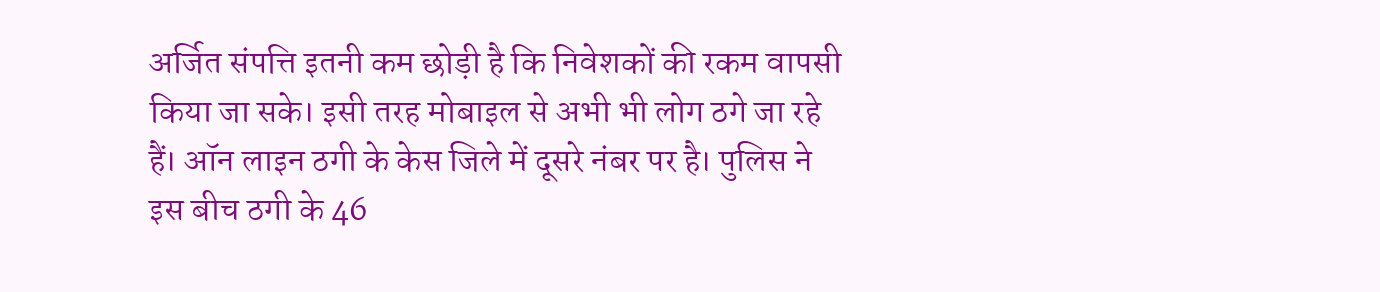अर्जित संपत्ति इतनी कम छोड़ी है कि निवेशकों की रकम वापसी किया जा सके। इसी तरह मोबाइल से अभी भी लोग ठगे जा रहे हैं। ऑन लाइन ठगी के केस जिले में दूसरे नंबर पर है। पुलिस ने इस बीच ठगी के 46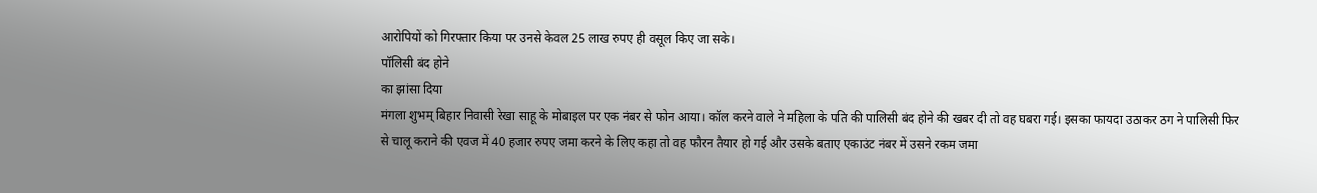आरोपियों को गिरफ्तार किया पर उनसे केवल 25 लाख रुपए ही वसूल किए जा सके।
पॉलिसी बंद होने
का झांसा दिया
मंगला शुभम् बिहार निवासी रेखा साहू के मोबाइल पर एक नंबर से फोन आया। कॉल करने वाले ने महिला के पति की पालिसी बंद होने की खबर दी तो वह घबरा गई। इसका फायदा उठाकर ठग ने पालिसी फिर से चालू कराने की एवज में 40 हजार रुपए जमा करने के लिए कहा तो वह फौरन तैयार हो गई और उसके बताए एकाउंट नंबर में उसने रकम जमा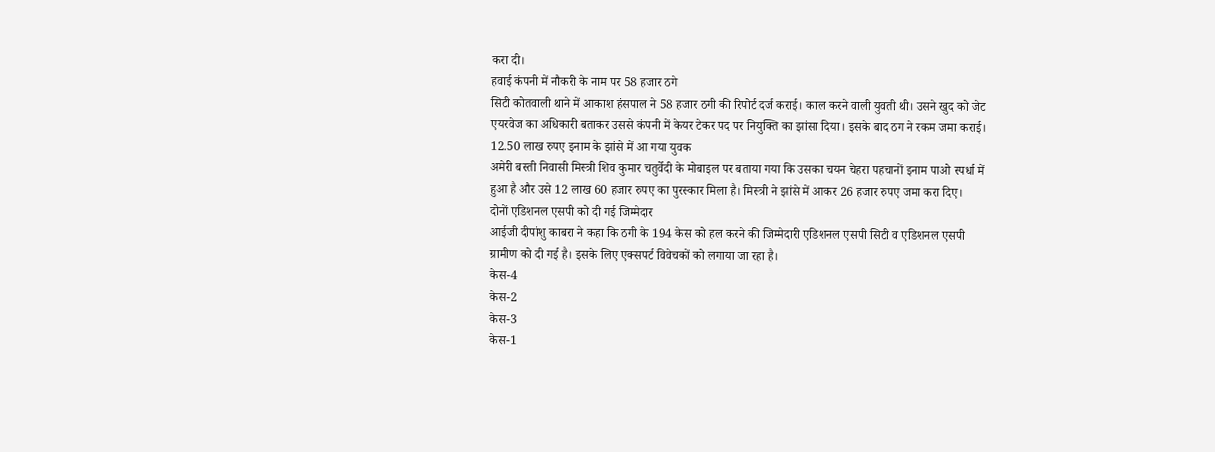करा दी।
हवाई कंपनी में नौकरी के नाम पर 58 हजार ठगे
सिटी कोतवाली थाने में आकाश हंसपाल ने 58 हजार ठगी की रिपोर्ट दर्ज कराई। काल करने वाली युवती थी। उसने खुद को जेट एयरवेज का अधिकारी बताकर उससे कंपनी में केयर टेकर पद पर नियुक्ति का झांसा दिया। इसके बाद ठग ने रकम जमा कराई।
12.50 लाख रुपए इनाम के झांसे में आ गया युवक
अमेरी बस्ती निवासी मिस्त्री शिव कुमार चतुर्वेदी के मोबाइल पर बताया गया कि उसका चयन चेहरा पहचानों इनाम पाओ स्पर्धा में हुआ है और उसे 12 लाख 60 हजार रुपए का पुरस्कार मिला है। मिस्त्री ने झांसे में आकर 26 हजार रुपए जमा करा दिए।
दोनों एडिशनल एसपी को दी गई जिम्मेदार
आईजी दीपांशु काबरा ने कहा कि ठगी के 194 केस को हल करने की जिम्मेदारी एडिशनल एसपी सिटी व एडिशनल एसपी ग्रामीण को दी गई है। इसके लिए एक्सपर्ट विवेचकों को लगाया जा रहा है।
केस-4
केस-2
केस-3
केस-1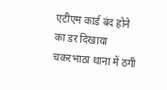एटीएम कार्ड बंद होने
का डर दिखाया
चकरभाठा थाना में ठगी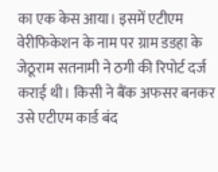का एक केस आया। इसमें एटीएम वेरीफिकेशन के नाम पर ग्राम डडहा के जेठूराम सतनामी ने ठगी की रिपोर्ट दर्ज कराई थी। किसी ने बैंक अफसर बनकर उसे एटीएम कार्ड बंद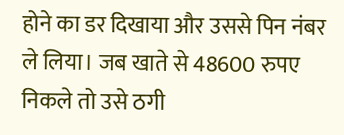होने का डर दिखाया और उससे पिन नंबर ले लिया। जब खाते से 48600 रुपए निकले तो उसे ठगी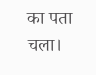का पता चला।